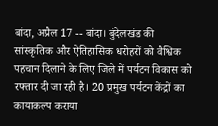बांदा, अप्रैल 17 -- बांदा। बुंदेलखंड की सांस्कृतिक और ऐतिहासिक धरोहरों को वैश्विक पहचान दिलाने के लिए जिले में पर्यटन विकास को रफ्तार दी जा रही है। 20 प्रमुख पर्यटन केंद्रों का कायाकल्प कराया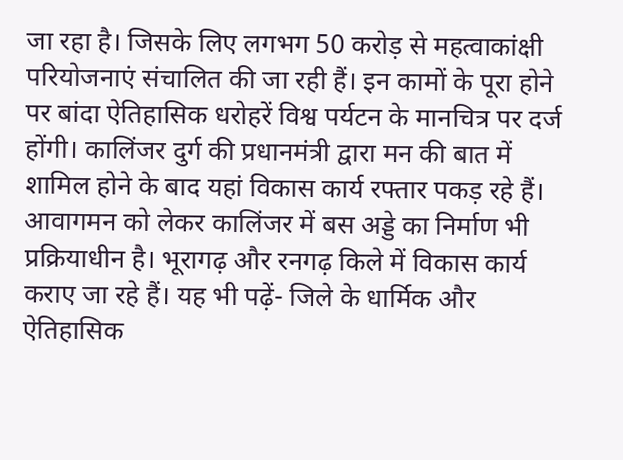जा रहा है। जिसके लिए लगभग 50 करोड़ से महत्वाकांक्षी परियोजनाएं संचालित की जा रही हैं। इन कामों के पूरा होने पर बांदा ऐतिहासिक धरोहरें विश्व पर्यटन के मानचित्र पर दर्ज होंगी। कालिंजर दुर्ग की प्रधानमंत्री द्वारा मन की बात में शामिल होने के बाद यहां विकास कार्य रफ्तार पकड़ रहे हैं। आवागमन को लेकर कालिंजर में बस अड्डे का निर्माण भी प्रक्रियाधीन है। भूरागढ़ और रनगढ़ किले में विकास कार्य कराए जा रहे हैं। यह भी पढ़ें- जिले के धार्मिक और ऐतिहासिक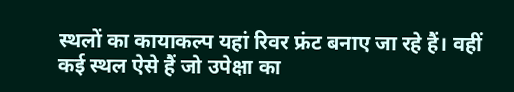स्थलों का कायाकल्प यहां रिवर फ्रंट बनाए जा रहे हैं। वहीं कई स्थल ऐसे हैं जो उपेक्षा का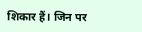शिकार हैं। जिन पर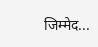जिम्मेद...